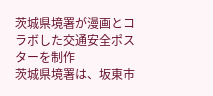茨城県境署が漫画とコラボした交通安全ポスターを制作
茨城県境署は、坂東市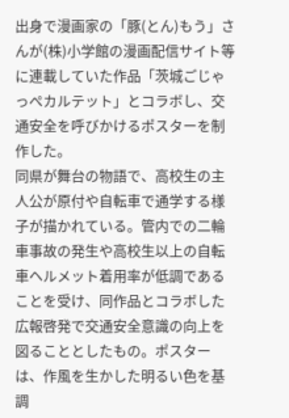出身で漫画家の「豚(とん)もう」さんが(株)小学館の漫画配信サイト等に連載していた作品「茨城ごじゃっぺカルテット」とコラボし、交通安全を呼びかけるポスターを制作した。
同県が舞台の物語で、高校生の主人公が原付や自転車で通学する様子が描かれている。管内での二輪車事故の発生や高校生以上の自転車ヘルメット着用率が低調であることを受け、同作品とコラボした広報啓発で交通安全意識の向上を図ることとしたもの。ポスターは、作風を生かした明るい色を基調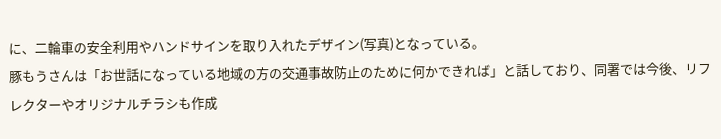に、二輪車の安全利用やハンドサインを取り入れたデザイン(写真)となっている。
豚もうさんは「お世話になっている地域の方の交通事故防止のために何かできれば」と話しており、同署では今後、リフレクターやオリジナルチラシも作成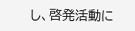し、啓発活動に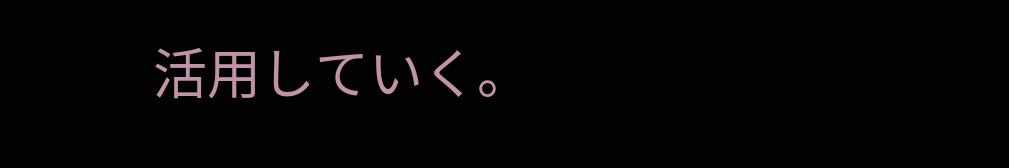活用していく。